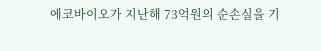에코바이오가 지난해 73억원의 순손실을 기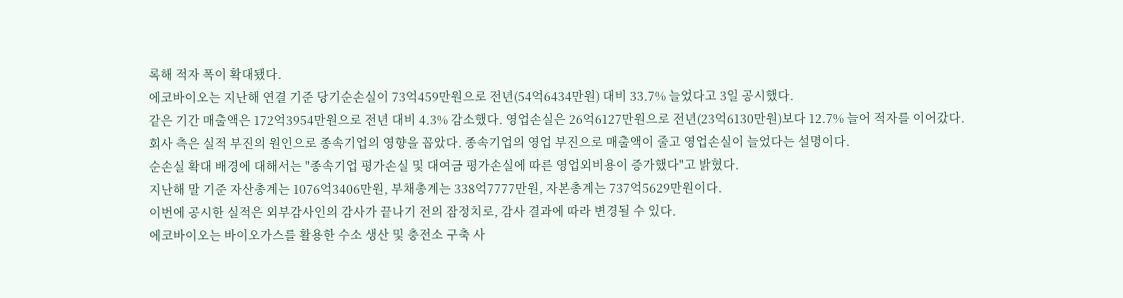록해 적자 폭이 확대됐다.
에코바이오는 지난해 연결 기준 당기순손실이 73억459만원으로 전년(54억6434만원) 대비 33.7% 늘었다고 3일 공시했다.
같은 기간 매출액은 172억3954만원으로 전년 대비 4.3% 감소했다. 영업손실은 26억6127만원으로 전년(23억6130만원)보다 12.7% 늘어 적자를 이어갔다.
회사 측은 실적 부진의 원인으로 종속기업의 영향을 꼽았다. 종속기업의 영업 부진으로 매출액이 줄고 영업손실이 늘었다는 설명이다.
순손실 확대 배경에 대해서는 "종속기업 평가손실 및 대여금 평가손실에 따른 영업외비용이 증가했다"고 밝혔다.
지난해 말 기준 자산총계는 1076억3406만원, 부채총계는 338억7777만원, 자본총계는 737억5629만원이다.
이번에 공시한 실적은 외부감사인의 감사가 끝나기 전의 잠정치로, 감사 결과에 따라 변경될 수 있다.
에코바이오는 바이오가스를 활용한 수소 생산 및 충전소 구축 사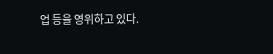업 등을 영위하고 있다.